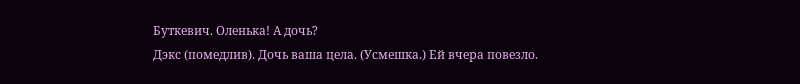Буткевич. Оленька! А дочь?
Дэкс (помедлив). Дочь ваша цела. (Усмешка.) Ей вчера повезло.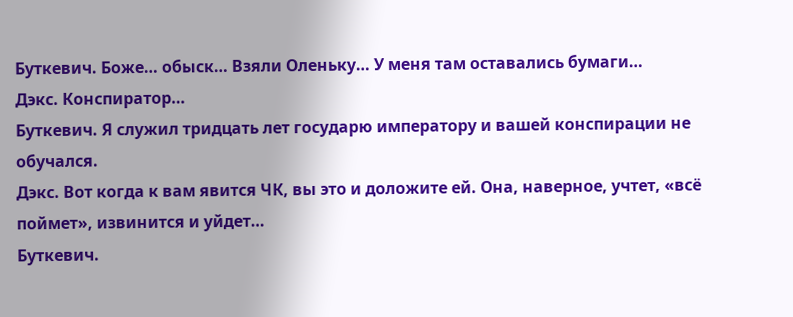Буткевич. Боже… обыск… Взяли Оленьку… У меня там оставались бумаги…
Дэкс. Конспиратор…
Буткевич. Я служил тридцать лет государю императору и вашей конспирации не обучался.
Дэкс. Вот когда к вам явится ЧК, вы это и доложите ей. Она, наверное, учтет, «всё поймет», извинится и уйдет…
Буткевич.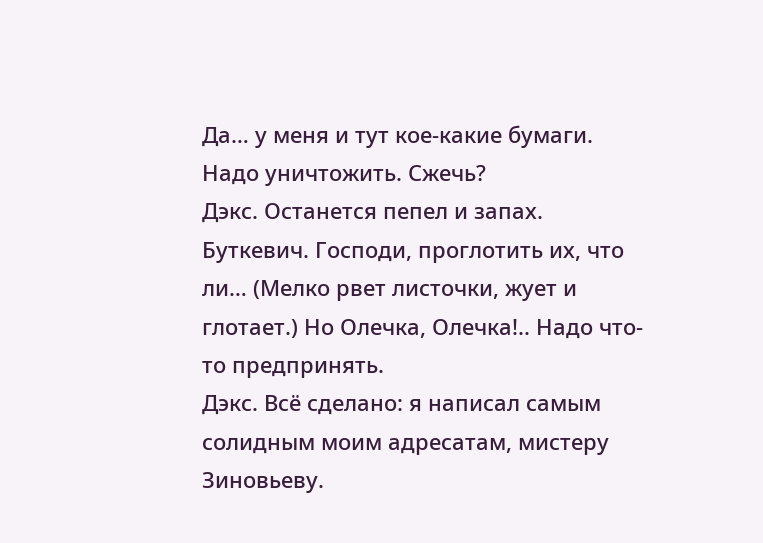Да… у меня и тут кое-какие бумаги. Надо уничтожить. Сжечь?
Дэкс. Останется пепел и запах.
Буткевич. Господи, проглотить их, что ли… (Мелко рвет листочки, жует и глотает.) Но Олечка, Олечка!.. Надо что-то предпринять.
Дэкс. Всё сделано: я написал самым солидным моим адресатам, мистеру Зиновьеву.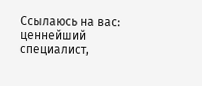Ссылаюсь на вас: ценнейший специалист,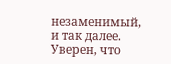незаменимый, и так далее. Уверен, что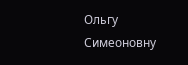Ольгу Симеоновну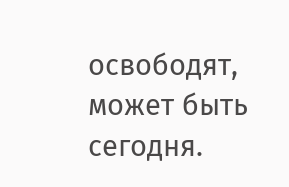освободят, может быть сегодня.